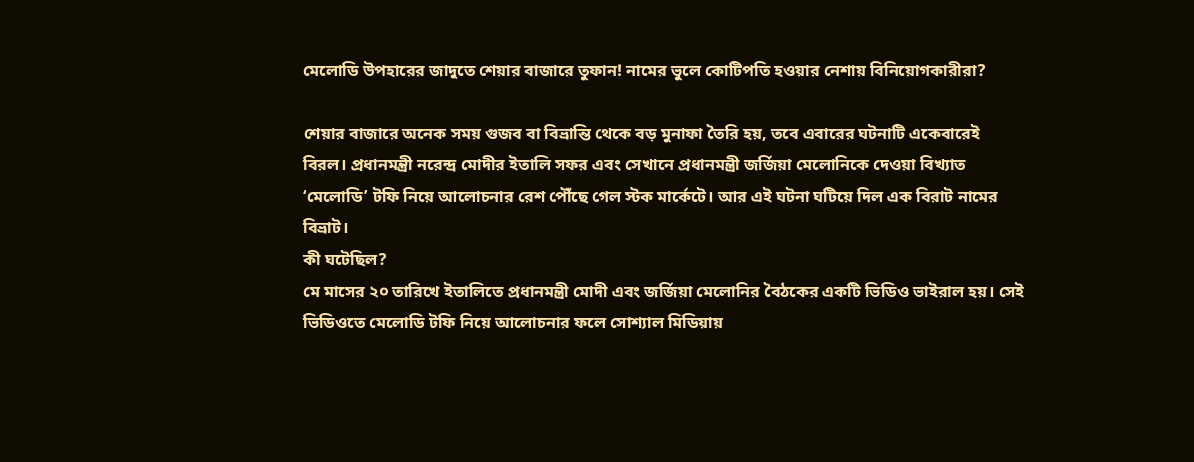মেলোডি উপহারের জাদুতে শেয়ার বাজারে তুফান! নামের ভুলে কোটিপতি হওয়ার নেশায় বিনিয়োগকারীরা?

শেয়ার বাজারে অনেক সময় গুজব বা বিভ্রান্তি থেকে বড় মুনাফা তৈরি হয়, তবে এবারের ঘটনাটি একেবারেই বিরল। প্রধানমন্ত্রী নরেন্দ্র মোদীর ইতালি সফর এবং সেখানে প্রধানমন্ত্রী জর্জিয়া মেলোনিকে দেওয়া বিখ্যাত ‘মেলোডি’ টফি নিয়ে আলোচনার রেশ পৌঁছে গেল স্টক মার্কেটে। আর এই ঘটনা ঘটিয়ে দিল এক বিরাট নামের বিভ্রাট।
কী ঘটেছিল?
মে মাসের ২০ তারিখে ইতালিতে প্রধানমন্ত্রী মোদী এবং জর্জিয়া মেলোনির বৈঠকের একটি ভিডিও ভাইরাল হয়। সেই ভিডিওতে মেলোডি টফি নিয়ে আলোচনার ফলে সোশ্যাল মিডিয়ায়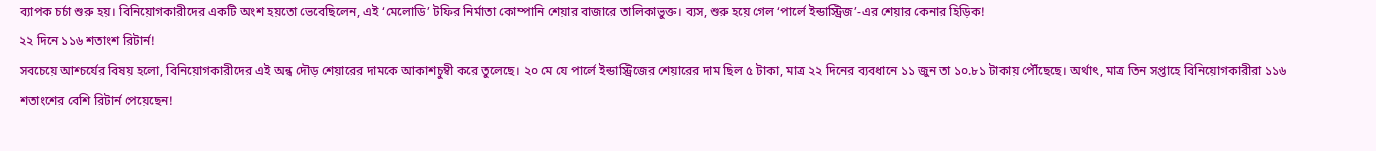ব্যাপক চর্চা শুরু হয়। বিনিয়োগকারীদের একটি অংশ হয়তো ভেবেছিলেন, এই ‘মেলোডি’ টফির নির্মাতা কোম্পানি শেয়ার বাজারে তালিকাভুক্ত। ব্যস, শুরু হয়ে গেল ‘পার্লে ইন্ডাস্ট্রিজ’-এর শেয়ার কেনার হিড়িক!
২২ দিনে ১১৬ শতাংশ রিটার্ন!
সবচেয়ে আশ্চর্যের বিষয় হলো, বিনিয়োগকারীদের এই অন্ধ দৌড় শেয়ারের দামকে আকাশচুম্বী করে তুলেছে। ২০ মে যে পার্লে ইন্ডাস্ট্রিজের শেয়ারের দাম ছিল ৫ টাকা, মাত্র ২২ দিনের ব্যবধানে ১১ জুন তা ১০.৮১ টাকায় পৌঁছেছে। অর্থাৎ, মাত্র তিন সপ্তাহে বিনিয়োগকারীরা ১১৬ শতাংশের বেশি রিটার্ন পেয়েছেন!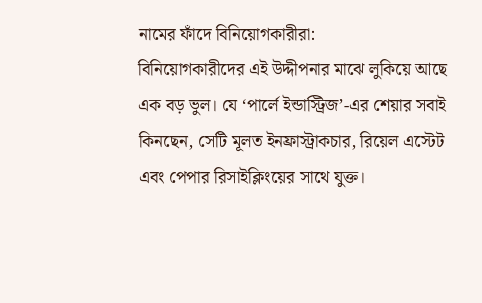নামের ফাঁদে বিনিয়োগকারীরা:
বিনিয়োগকারীদের এই উদ্দীপনার মাঝে লুকিয়ে আছে এক বড় ভুল। যে ‘পার্লে ইন্ডাস্ট্রিজ’-এর শেয়ার সবাই কিনছেন, সেটি মূলত ইনফ্রাস্ট্রাকচার, রিয়েল এস্টেট এবং পেপার রিসাইক্লিংয়ের সাথে যুক্ত।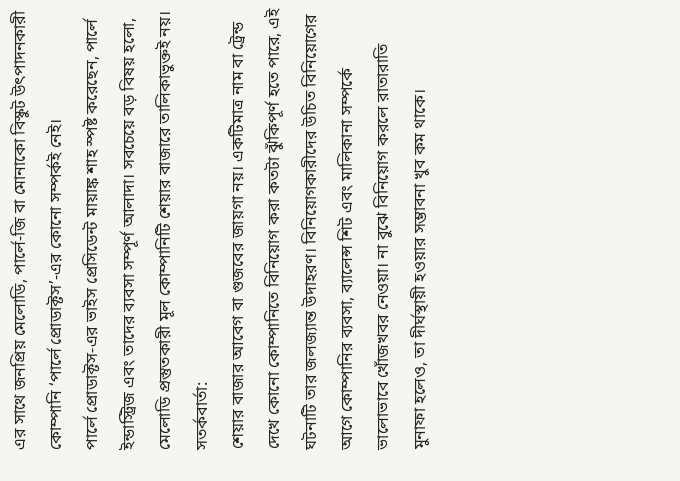এর সাথে জনপ্রিয় মেলোডি, পার্লে-জি বা মোনাকো বিস্কুট উৎপাদনকারী কোম্পানি ‘পার্লে প্রোডাক্টস’-এর কোনো সম্পর্কই নেই।
পার্লে প্রোডাক্টস-এর ভাইস প্রেসিডেন্ট মায়াঙ্ক শাহ স্পষ্ট করেছেন, পার্লে ইন্ডাস্ট্রিজ এবং তাদের ব্যবসা সম্পূর্ণ আলাদা। সবচেয়ে বড় বিষয় হলো, মেলোডি প্রস্তুতকারী মূল কোম্পানিটি শেয়ার বাজারে তালিকাভুক্তই নয়।
সতর্কবার্তা:
শেয়ার বাজার আবেগ বা গুজবের জায়গা নয়। একটিমাত্র নাম বা ট্রেন্ড দেখে কোনো কোম্পানিতে বিনিয়োগ করা কতটা ঝুঁকিপূর্ণ হতে পারে, এই ঘটনাটি তার জলজ্যান্ত উদাহরণ। বিনিয়োগকারীদের উচিত বিনিয়োগের আগে কোম্পানির ব্যবসা, ব্যালেন্স শিট এবং মালিকানা সম্পর্কে ভালোভাবে খোঁজখবর নেওয়া। না বুঝে বিনিয়োগ করলে রাতারাতি মুনাফা হলেও, তা দীর্ঘস্থায়ী হওয়ার সম্ভাবনা খুব কম থাকে।